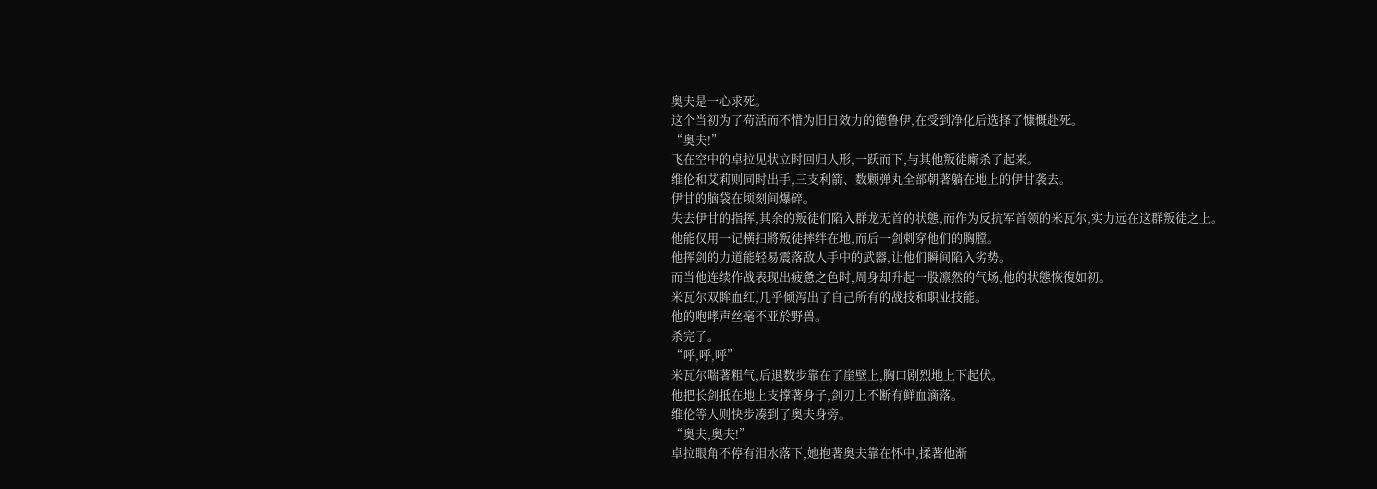奥夫是一心求死。
这个当初为了苟活而不惜为旧日效力的德鲁伊,在受到净化后选择了慷慨赴死。
“奥夫!”
飞在空中的卓拉见状立时回归人形,一跃而下,与其他叛徒廝杀了起来。
维伦和艾莉则同时出手,三支利箭、数颗弹丸全部朝著躺在地上的伊甘袭去。
伊甘的脑袋在顷刻间爆碎。
失去伊甘的指挥,其余的叛徒们陷入群龙无首的状態,而作为反抗军首领的米瓦尔,实力远在这群叛徒之上。
他能仅用一记横扫將叛徒摔绊在地,而后一剑刺穿他们的胸膛。
他挥剑的力道能轻易震落敌人手中的武器,让他们瞬间陷入劣势。
而当他连续作战表现出疲惫之色时,周身却升起一股凛然的气场,他的状態恢復如初。
米瓦尔双眸血红,几乎倾泻出了自己所有的战技和职业技能。
他的咆哮声丝毫不亚於野兽。
杀完了。
“呼,呼,呼”
米瓦尔喘著粗气,后退数步靠在了崖壁上,胸口剧烈地上下起伏。
他把长剑抵在地上支撑著身子,剑刃上不断有鲜血滴落。
维伦等人则快步凑到了奥夫身旁。
“奥夫,奥夫!”
卓拉眼角不停有泪水落下,她抱著奥夫靠在怀中,揉著他渐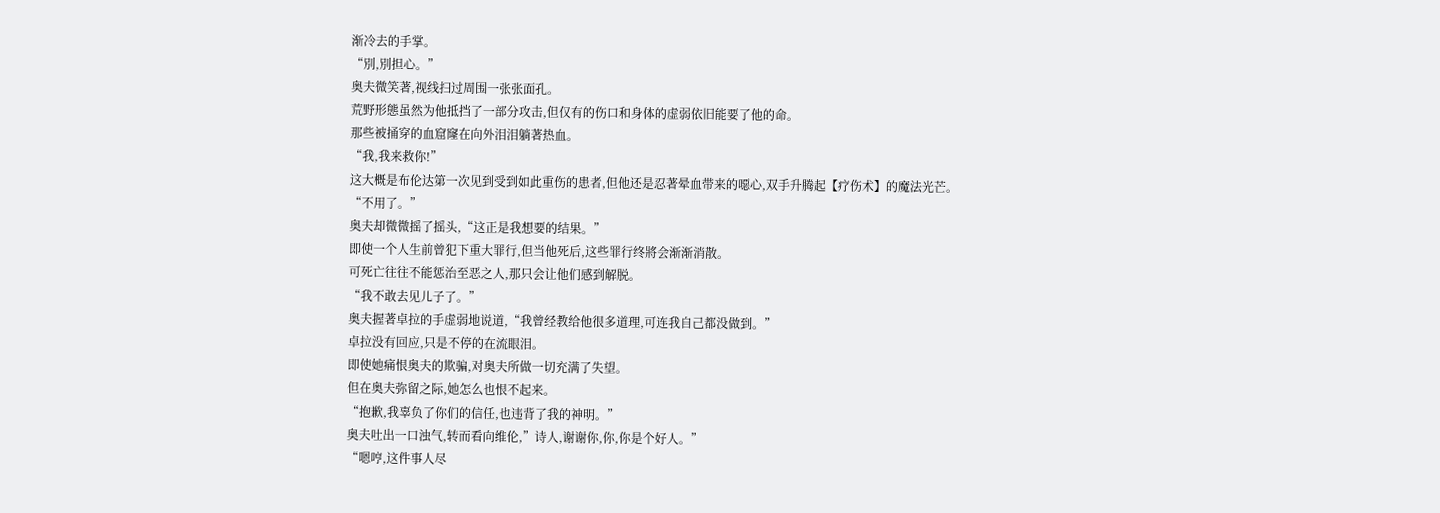渐冷去的手掌。
“別,別担心。”
奥夫微笑著,视线扫过周围一张张面孔。
荒野形態虽然为他抵挡了一部分攻击,但仅有的伤口和身体的虚弱依旧能要了他的命。
那些被捅穿的血窟窿在向外泪泪躺著热血。
“我,我来救你!”
这大概是布伦达第一次见到受到如此重伤的患者,但他还是忍著晕血带来的噁心,双手升腾起【疗伤术】的魔法光芒。
“不用了。”
奥夫却微微摇了摇头,“这正是我想要的结果。”
即使一个人生前曾犯下重大罪行,但当他死后,这些罪行终將会渐渐消散。
可死亡往往不能惩治至恶之人,那只会让他们感到解脱。
“我不敢去见儿子了。”
奥夫握著卓拉的手虚弱地说道,“我曾经教给他很多道理,可连我自己都没做到。”
卓拉没有回应,只是不停的在流眼泪。
即使她痛恨奥夫的欺骗,对奥夫所做一切充满了失望。
但在奥夫弥留之际,她怎么也恨不起来。
“抱歉,我辜负了你们的信任,也违背了我的神明。”
奥夫吐出一口浊气,转而看向维伦,”诗人,谢谢你,你,你是个好人。”
“嗯哼,这件事人尽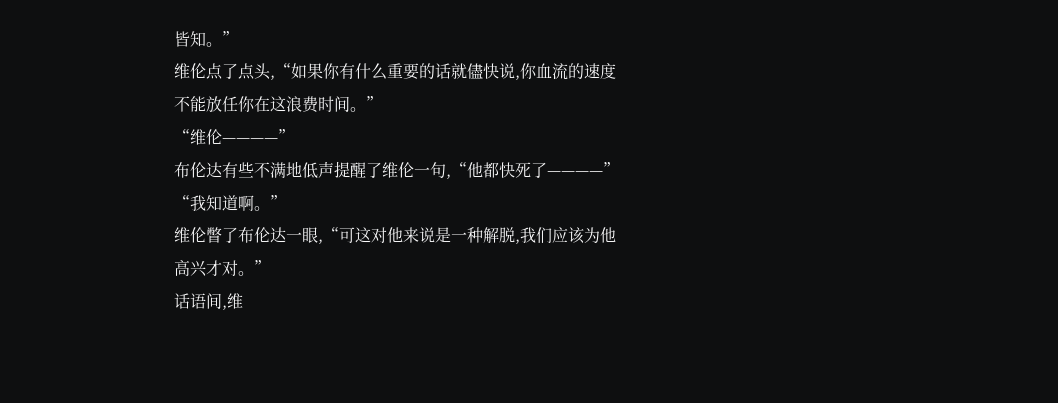皆知。”
维伦点了点头,“如果你有什么重要的话就儘快说,你血流的速度不能放任你在这浪费时间。”
“维伦————”
布伦达有些不满地低声提醒了维伦一句,“他都快死了————”
“我知道啊。”
维伦瞥了布伦达一眼,“可这对他来说是一种解脱,我们应该为他高兴才对。”
话语间,维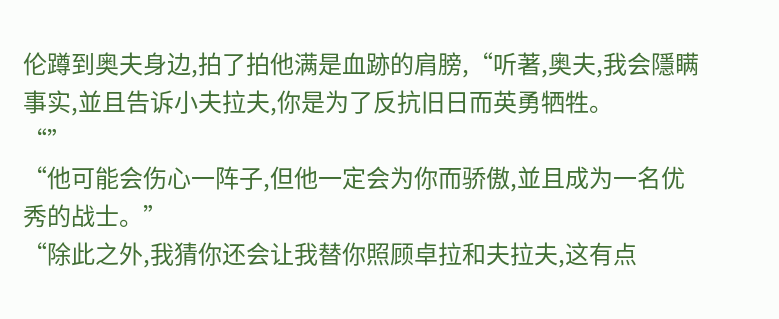伦蹲到奥夫身边,拍了拍他满是血跡的肩膀,“听著,奥夫,我会隱瞒事实,並且告诉小夫拉夫,你是为了反抗旧日而英勇牺牲。
“”
“他可能会伤心一阵子,但他一定会为你而骄傲,並且成为一名优秀的战士。”
“除此之外,我猜你还会让我替你照顾卓拉和夫拉夫,这有点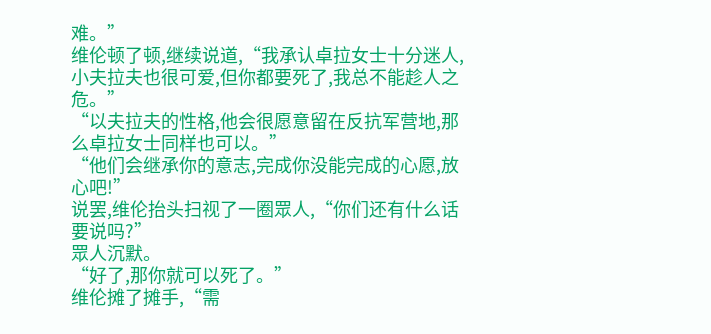难。”
维伦顿了顿,继续说道,“我承认卓拉女士十分迷人,小夫拉夫也很可爱,但你都要死了,我总不能趁人之危。”
“以夫拉夫的性格,他会很愿意留在反抗军营地,那么卓拉女士同样也可以。”
“他们会继承你的意志,完成你没能完成的心愿,放心吧!”
说罢,维伦抬头扫视了一圈眾人,“你们还有什么话要说吗?”
眾人沉默。
“好了,那你就可以死了。”
维伦摊了摊手,“需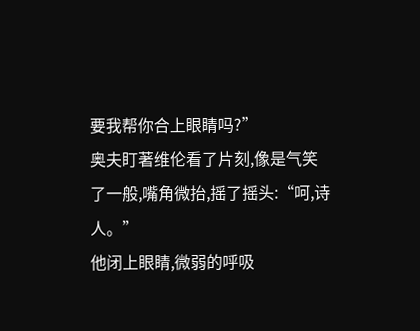要我帮你合上眼睛吗?”
奥夫盯著维伦看了片刻,像是气笑了一般,嘴角微抬,摇了摇头:“呵,诗人。”
他闭上眼睛,微弱的呼吸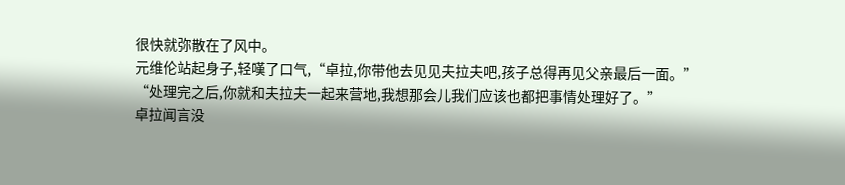很快就弥散在了风中。
元维伦站起身子,轻嘆了口气,“卓拉,你带他去见见夫拉夫吧,孩子总得再见父亲最后一面。”
“处理完之后,你就和夫拉夫一起来营地,我想那会儿我们应该也都把事情处理好了。”
卓拉闻言没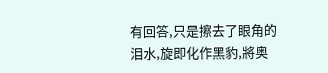有回答,只是擦去了眼角的泪水,旋即化作黑豹,將奥